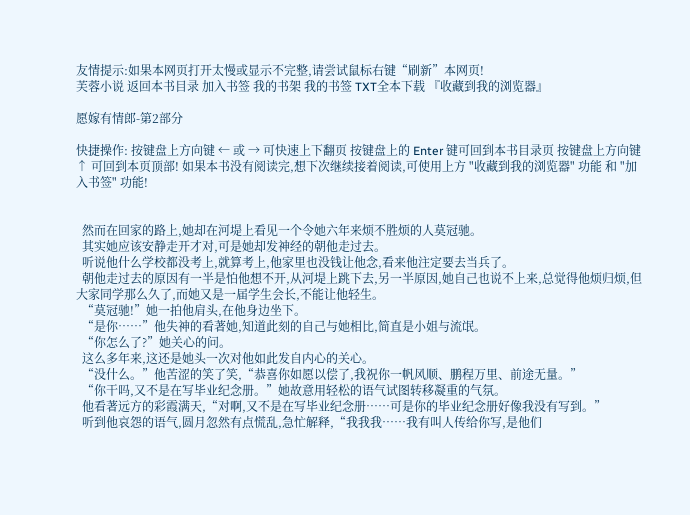友情提示:如果本网页打开太慢或显示不完整,请尝试鼠标右键“刷新”本网页!
芙蓉小说 返回本书目录 加入书签 我的书架 我的书签 TXT全本下载 『收藏到我的浏览器』

愿嫁有情郎-第2部分

快捷操作: 按键盘上方向键 ← 或 → 可快速上下翻页 按键盘上的 Enter 键可回到本书目录页 按键盘上方向键 ↑ 可回到本页顶部! 如果本书没有阅读完,想下次继续接着阅读,可使用上方 "收藏到我的浏览器" 功能 和 "加入书签" 功能!


  然而在回家的路上,她却在河堤上看见一个令她六年来烦不胜烦的人莫冠驰。
  其实她应该安静走开才对,可是她却发神经的朝他走过去。
  听说他什么学校都没考上,就算考上,他家里也没钱让他念,看来他注定要去当兵了。
  朝他走过去的原因有一半是怕他想不开,从河堤上跳下去,另一半原因,她自己也说不上来,总觉得他烦归烦,但大家同学那么久了,而她又是一届学生会长,不能让他轻生。
  “莫冠驰!”她一拍他肩头,在他身边坐下。
  “是你……”他失神的看著她,知道此刻的自己与她相比,简直是小姐与流氓。
  “你怎么了?”她关心的问。
  这么多年来,这还是她头一次对他如此发自内心的关心。
  “没什么。”他苦涩的笑了笑,“恭喜你如愿以偿了,我祝你一帆风顺、鹏程万里、前途无量。”
  “你干吗,又不是在写毕业纪念册。”她故意用轻松的语气试图转移凝重的气氛。
  他看著远方的彩霞满天,“对啊,又不是在写毕业纪念册……可是你的毕业纪念册好像我没有写到。”
  听到他哀怨的语气,圆月忽然有点慌乱,急忙解释,“我我我……我有叫人传给你写,是他们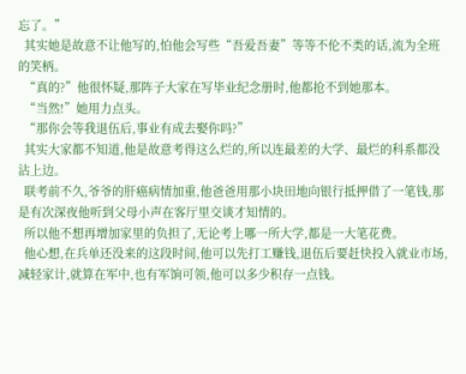忘了。”
  其实她是故意不让他写的,怕他会写些“吾爱吾妻”等等不伦不类的话,流为全班的笑柄。
  “真的?”他很怀疑,那阵子大家在写毕业纪念册时,他都抢不到她那本。
  “当然!”她用力点头。
  “那你会等我退伍后,事业有成去娶你吗?”
  其实大家都不知道,他是故意考得这么烂的,所以连最差的大学、最烂的科系都没沾上边。
  联考前不久,爷爷的肝癌病情加重,他爸爸用那小块田地向银行抵押借了一笔钱,那是有次深夜他听到父母小声在客厅里交谈才知情的。
  所以他不想再增加家里的负担了,无论考上哪一所大学,都是一大笔花费。
  他心想,在兵单还没来的这段时间,他可以先打工赚钱,退伍后要赶快投入就业市场,减轻家计,就算在军中,也有军饷可领,他可以多少积存一点钱。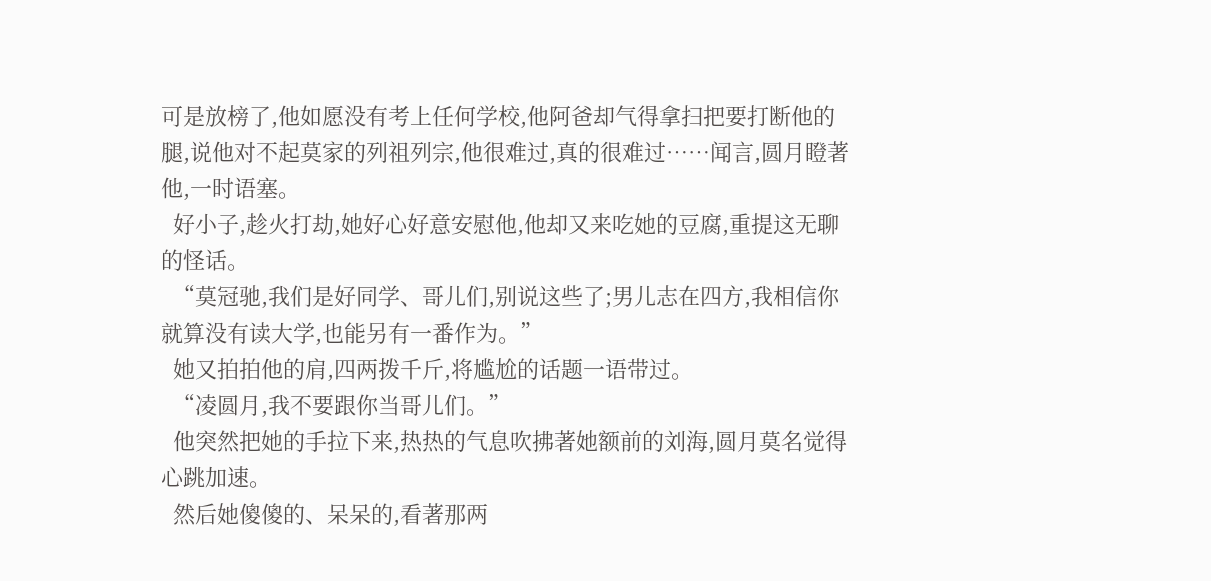可是放榜了,他如愿没有考上任何学校,他阿爸却气得拿扫把要打断他的腿,说他对不起莫家的列祖列宗,他很难过,真的很难过……闻言,圆月瞪著他,一时语塞。
  好小子,趁火打劫,她好心好意安慰他,他却又来吃她的豆腐,重提这无聊的怪话。
  “莫冠驰,我们是好同学、哥儿们,别说这些了;男儿志在四方,我相信你就算没有读大学,也能另有一番作为。”
  她又拍拍他的肩,四两拨千斤,将尴尬的话题一语带过。
  “凌圆月,我不要跟你当哥儿们。”
  他突然把她的手拉下来,热热的气息吹拂著她额前的刘海,圆月莫名觉得心跳加速。
  然后她傻傻的、呆呆的,看著那两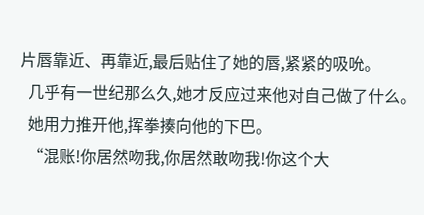片唇靠近、再靠近,最后贴住了她的唇,紧紧的吸吮。
  几乎有一世纪那么久,她才反应过来他对自己做了什么。
  她用力推开他,挥拳揍向他的下巴。
  “混账!你居然吻我,你居然敢吻我!你这个大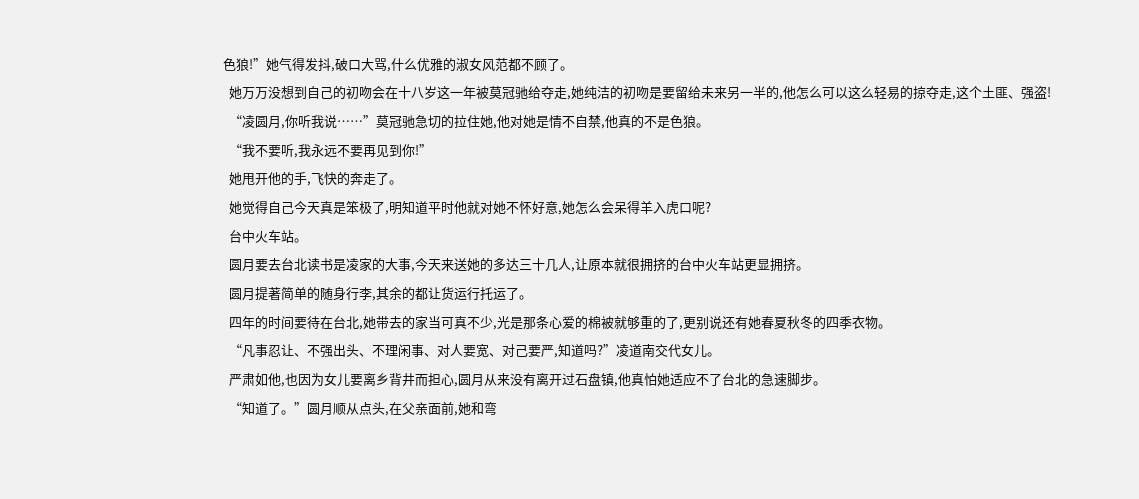色狼!”她气得发抖,破口大骂,什么优雅的淑女风范都不顾了。
  她万万没想到自己的初吻会在十八岁这一年被莫冠驰给夺走,她纯洁的初吻是要留给未来另一半的,他怎么可以这么轻易的掠夺走,这个土匪、强盗!
  “凌圆月,你听我说……”莫冠驰急切的拉住她,他对她是情不自禁,他真的不是色狼。
  “我不要听,我永远不要再见到你!”
  她甩开他的手,飞快的奔走了。
  她觉得自己今天真是笨极了,明知道平时他就对她不怀好意,她怎么会呆得羊入虎口呢?
  台中火车站。
  圆月要去台北读书是凌家的大事,今天来送她的多达三十几人,让原本就很拥挤的台中火车站更显拥挤。
  圆月提著简单的随身行李,其余的都让货运行托运了。
  四年的时间要待在台北,她带去的家当可真不少,光是那条心爱的棉被就够重的了,更别说还有她春夏秋冬的四季衣物。
  “凡事忍让、不强出头、不理闲事、对人要宽、对己要严,知道吗?”凌道南交代女儿。
  严肃如他,也因为女儿要离乡背井而担心,圆月从来没有离开过石盘镇,他真怕她适应不了台北的急速脚步。
  “知道了。”圆月顺从点头,在父亲面前,她和弯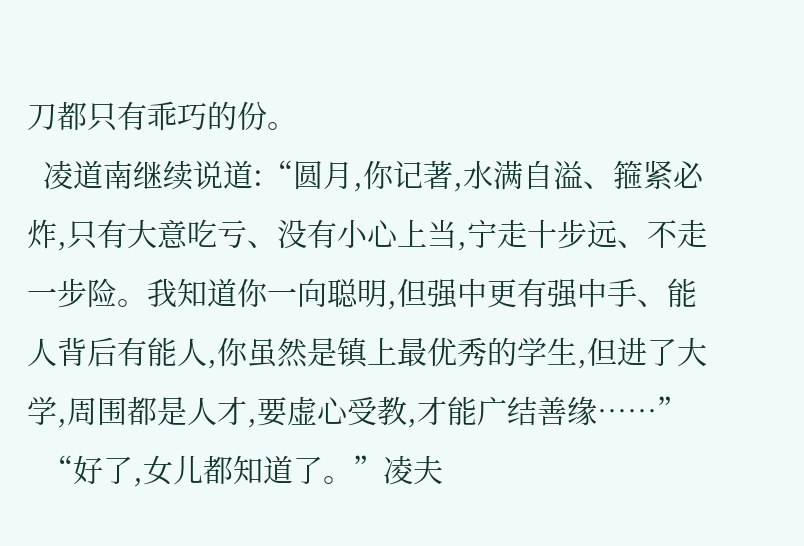刀都只有乖巧的份。
  凌道南继续说道:“圆月,你记著,水满自溢、箍紧必炸,只有大意吃亏、没有小心上当,宁走十步远、不走一步险。我知道你一向聪明,但强中更有强中手、能人背后有能人,你虽然是镇上最优秀的学生,但进了大学,周围都是人才,要虚心受教,才能广结善缘……”
  “好了,女儿都知道了。”凌夫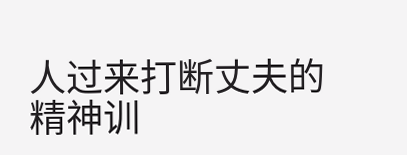人过来打断丈夫的精神训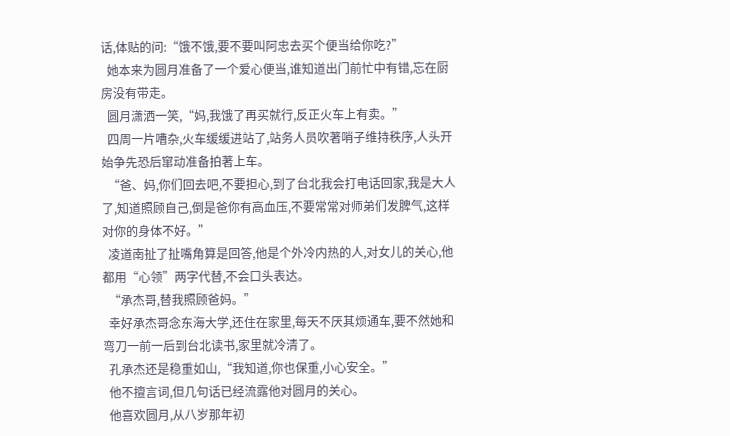话,体贴的问:“饿不饿,要不要叫阿忠去买个便当给你吃?”
  她本来为圆月准备了一个爱心便当,谁知道出门前忙中有错,忘在厨房没有带走。
  圆月潇洒一笑,“妈,我饿了再买就行,反正火车上有卖。”
  四周一片嘈杂,火车缓缓进站了,站务人员吹著哨子维持秩序,人头开始争先恐后窜动准备拍著上车。
  “爸、妈,你们回去吧,不要担心,到了台北我会打电话回家,我是大人了,知道照顾自己,倒是爸你有高血压,不要常常对师弟们发脾气,这样对你的身体不好。”
  凌道南扯了扯嘴角算是回答,他是个外冷内热的人,对女儿的关心,他都用“心领”两字代替,不会口头表达。
  “承杰哥,替我照顾爸妈。”
  幸好承杰哥念东海大学,还住在家里,每天不厌其烦通车,要不然她和弯刀一前一后到台北读书,家里就冷清了。
  孔承杰还是稳重如山,“我知道,你也保重,小心安全。”
  他不擅言词,但几句话已经流露他对圆月的关心。
  他喜欢圆月,从八岁那年初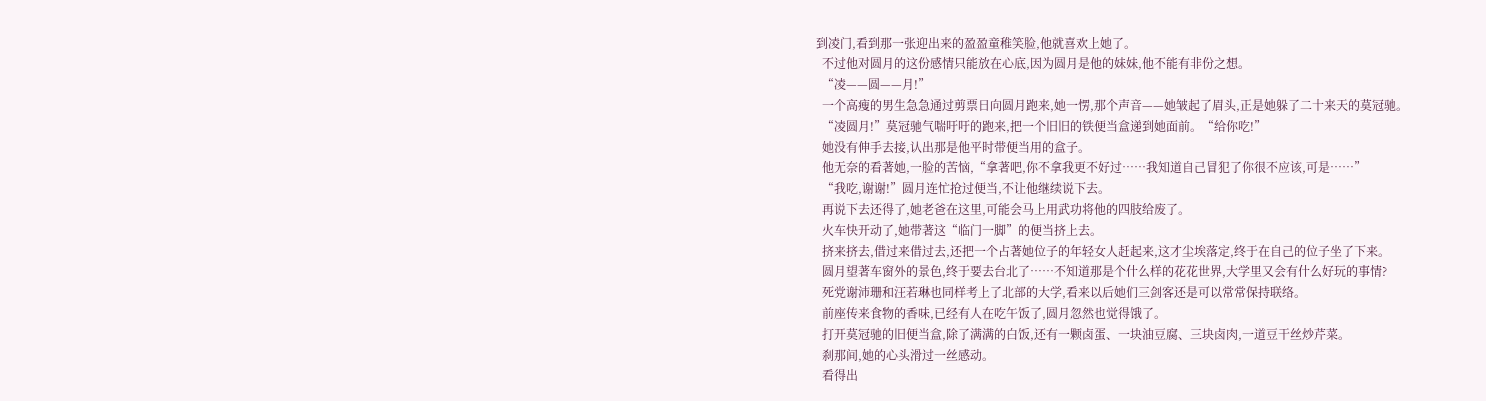到凌门,看到那一张迎出来的盈盈童稚笑脸,他就喜欢上她了。
  不过他对圆月的这份感情只能放在心底,因为圆月是他的妹妹,他不能有非份之想。
  “凌——圆——月!”
  一个高瘦的男生急急通过剪票日向圆月跑来,她一愣,那个声音——她皱起了眉头,正是她躲了二十来天的莫冠驰。
  “凌圆月!”莫冠驰气喘吁吁的跑来,把一个旧旧的铁便当盒递到她面前。“给你吃!”
  她没有伸手去接,认出那是他平时带便当用的盒子。
  他无奈的看著她,一脸的苦恼,“拿著吧,你不拿我更不好过……我知道自己冒犯了你很不应该,可是……”
  “我吃,谢谢!”圆月连忙抢过便当,不让他继续说下去。
  再说下去还得了,她老爸在这里,可能会马上用武功将他的四肢给废了。
  火车快开动了,她带著这“临门一脚”的便当挤上去。
  挤来挤去,借过来借过去,还把一个占著她位子的年轻女人赶起来,这才尘埃落定,终于在自己的位子坐了下来。
  圆月望著车窗外的景色,终于要去台北了……不知道那是个什么样的花花世界,大学里又会有什么好玩的事情?
  死党谢沛珊和汪若琳也同样考上了北部的大学,看来以后她们三剑客还是可以常常保持联络。
  前座传来食物的香味,已经有人在吃午饭了,圆月忽然也觉得饿了。
  打开莫冠驰的旧便当盒,除了满满的白饭,还有一颗卤蛋、一块油豆腐、三块卤肉,一道豆干丝炒芹菜。
  刹那间,她的心头滑过一丝感动。
  看得出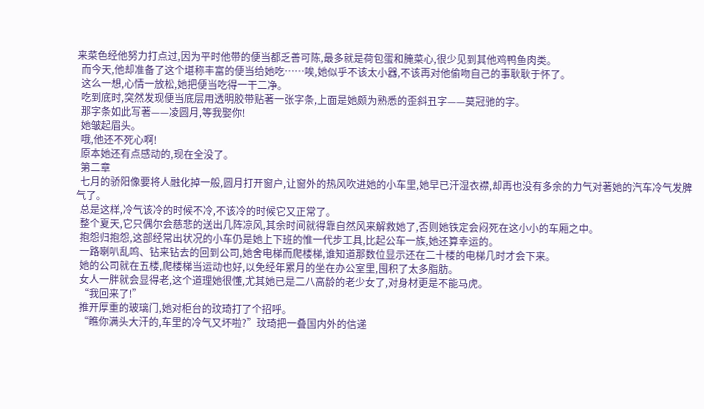来菜色经他努力打点过,因为平时他带的便当都乏善可陈,最多就是荷包蛋和腌菜心,很少见到其他鸡鸭鱼肉类。
  而今天,他却准备了这个堪称丰富的便当给她吃……唉,她似乎不该太小器,不该再对他偷吻自己的事耿耿于怀了。
  这么一想,心情一放松,她把便当吃得一干二净。
  吃到底时,突然发现便当底层用透明胶带贴著一张字条,上面是她颇为熟悉的歪斜丑字——莫冠驰的字。
  那字条如此写著——凌圆月,等我娶你!
  她皱起眉头。
  哦,他还不死心啊!
  原本她还有点感动的,现在全没了。
  第二章
  七月的骄阳像要将人融化掉一般,圆月打开窗户,让窗外的热风吹进她的小车里,她早已汗湿衣襟,却再也没有多余的力气对著她的汽车冷气发脾气了。
  总是这样,冷气该冷的时候不冷,不该冷的时候它又正常了。
  整个夏天,它只偶尔会慈悲的送出几阵凉风,其余时间就得靠自然风来解救她了,否则她铁定会闷死在这小小的车厢之中。
  抱怨归抱怨,这部经常出状况的小车仍是她上下班的惟一代步工具,比起公车一族,她还算幸运的。
  一路喇叭乱鸣、钻来钻去的回到公司,她舍电梯而爬楼梯,谁知道那数位显示还在二十楼的电梯几时才会下来。
  她的公司就在五楼,爬楼梯当运动也好,以免经年累月的坐在办公室里,囤积了太多脂肪。
  女人一胖就会显得老,这个道理她很懂,尤其她已是二八高龄的老少女了,对身材更是不能马虎。
  “我回来了!”
  推开厚重的玻璃门,她对柜台的玟琦打了个招呼。
  “瞧你满头大汗的,车里的冷气又坏啦?”玟琦把一叠国内外的信递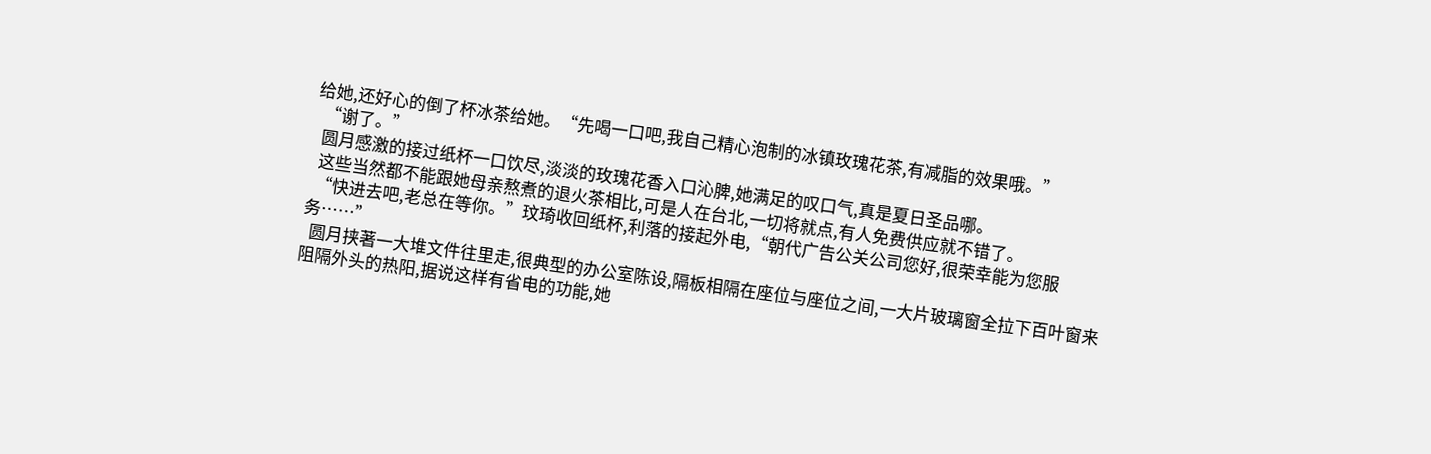给她,还好心的倒了杯冰茶给她。“先喝一口吧,我自己精心泡制的冰镇玫瑰花茶,有减脂的效果哦。”
  “谢了。”
  圆月感激的接过纸杯一口饮尽,淡淡的玫瑰花香入口沁脾,她满足的叹口气,真是夏日圣品哪。
  这些当然都不能跟她母亲熬煮的退火茶相比,可是人在台北,一切将就点,有人免费供应就不错了。
  “快进去吧,老总在等你。”玟琦收回纸杯,利落的接起外电,“朝代广告公关公司您好,很荣幸能为您服务……”
  圆月挟著一大堆文件往里走,很典型的办公室陈设,隔板相隔在座位与座位之间,一大片玻璃窗全拉下百叶窗来阻隔外头的热阳,据说这样有省电的功能,她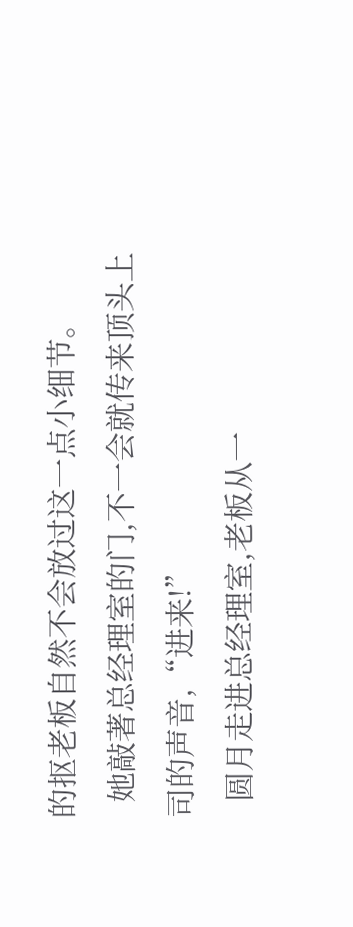的抠老板自然不会放过这一点小细节。
  她敲著总经理室的门,不一会就传来顶头上司的声音,“进来!”
  圆月走进总经理室,老板从一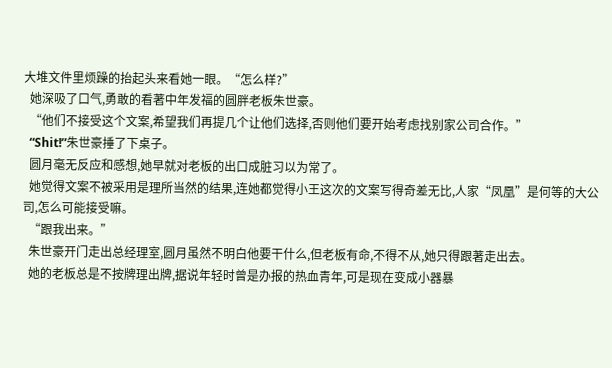大堆文件里烦躁的抬起头来看她一眼。“怎么样?”
  她深吸了口气,勇敢的看著中年发福的圆胖老板朱世豪。
  “他们不接受这个文案,希望我们再提几个让他们选择,否则他们要开始考虑找别家公司合作。”
  “Shit!”朱世豪捶了下桌子。
  圆月毫无反应和感想,她早就对老板的出口成脏习以为常了。
  她觉得文案不被采用是理所当然的结果,连她都觉得小王这次的文案写得奇差无比,人家“凤凰”是何等的大公司,怎么可能接受嘛。
  “跟我出来。”
  朱世豪开门走出总经理室,圆月虽然不明白他要干什么,但老板有命,不得不从,她只得跟著走出去。
  她的老板总是不按牌理出牌,据说年轻时曾是办报的热血青年,可是现在变成小器暴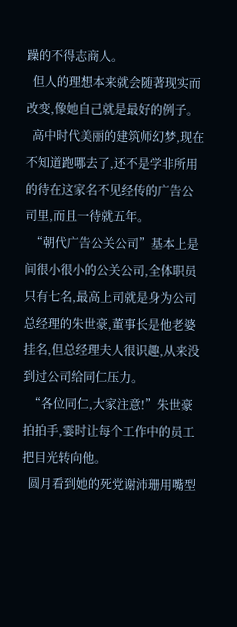躁的不得志商人。
  但人的理想本来就会随著现实而改变,像她自己就是最好的例子。
  高中时代美丽的建筑师幻梦,现在不知道跑哪去了,还不是学非所用的待在这家名不见经传的广告公司里,而且一待就五年。
  “朝代广告公关公司”基本上是间很小很小的公关公司,全体职员只有七名,最高上司就是身为公司总经理的朱世豪,董事长是他老婆挂名,但总经理夫人很识趣,从来没到过公司给同仁压力。
  “各位同仁,大家注意!”朱世豪拍拍手,霎时让每个工作中的员工把目光转向他。
  圆月看到她的死党谢沛珊用嘴型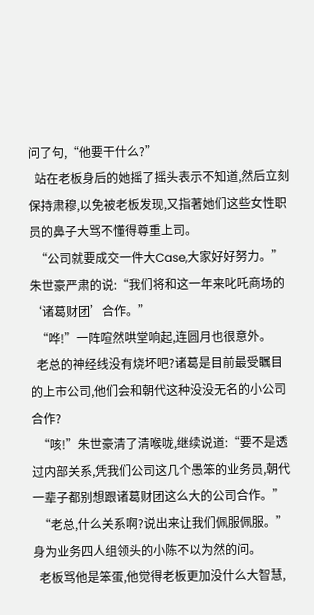问了句,“他要干什么?”
  站在老板身后的她摇了摇头表示不知道,然后立刻保持肃穆,以免被老板发现,又指著她们这些女性职员的鼻子大骂不懂得尊重上司。
  “公司就要成交一件大Case,大家好好努力。”朱世豪严肃的说:“我们将和这一年来叱吒商场的‘诸葛财团’合作。”
  “哗!”一阵喧然哄堂响起,连圆月也很意外。
  老总的神经线没有烧坏吧?诸葛是目前最受瞩目的上市公司,他们会和朝代这种没没无名的小公司合作?
  “咳!”朱世豪清了清喉咙,继续说道:“要不是透过内部关系,凭我们公司这几个愚笨的业务员,朝代一辈子都别想跟诸葛财团这么大的公司合作。”
  “老总,什么关系啊?说出来让我们佩服佩服。”身为业务四人组领头的小陈不以为然的问。
  老板骂他是笨蛋,他觉得老板更加没什么大智慧,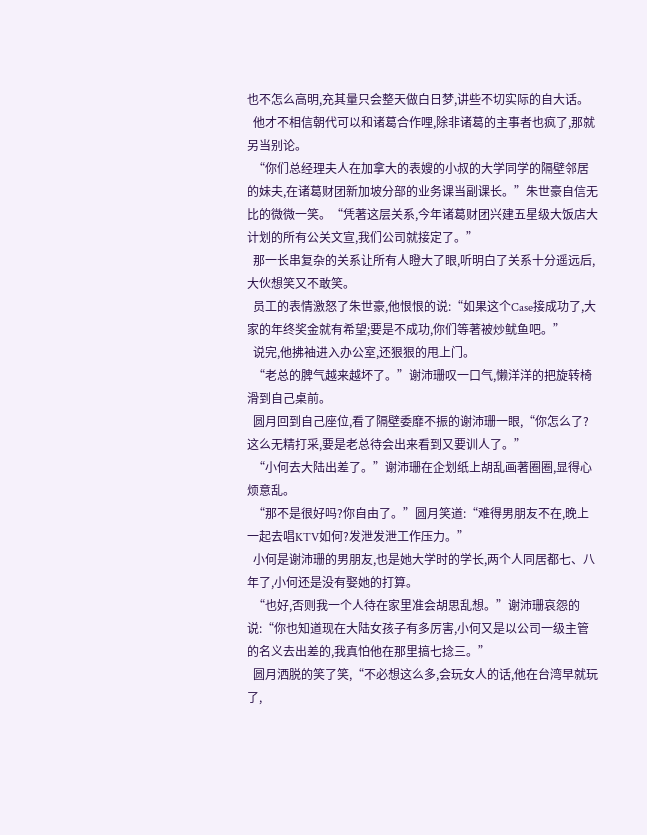也不怎么高明,充其量只会整天做白日梦,讲些不切实际的自大话。
  他才不相信朝代可以和诸葛合作哩,除非诸葛的主事者也疯了,那就另当别论。
  “你们总经理夫人在加拿大的表嫂的小叔的大学同学的隔壁邻居的妹夫,在诸葛财团新加坡分部的业务课当副课长。”朱世豪自信无比的微微一笑。“凭著这层关系,今年诸葛财团兴建五星级大饭店大计划的所有公关文宣,我们公司就接定了。”
  那一长串复杂的关系让所有人瞪大了眼,听明白了关系十分遥远后,大伙想笑又不敢笑。
  员工的表情激怒了朱世豪,他恨恨的说:“如果这个Case接成功了,大家的年终奖金就有希望;要是不成功,你们等著被炒鱿鱼吧。”
  说完,他拂袖进入办公室,还狠狠的甩上门。
  “老总的脾气越来越坏了。”谢沛珊叹一口气,懒洋洋的把旋转椅滑到自己桌前。
  圆月回到自己座位,看了隔壁委靡不振的谢沛珊一眼,“你怎么了?这么无精打采,要是老总待会出来看到又要训人了。”
  “小何去大陆出差了。”谢沛珊在企划纸上胡乱画著圈圈,显得心烦意乱。
  “那不是很好吗?你自由了。”圆月笑道:“难得男朋友不在,晚上一起去唱KTV如何?发泄发泄工作压力。”
  小何是谢沛珊的男朋友,也是她大学时的学长,两个人同居都七、八年了,小何还是没有娶她的打算。
  “也好,否则我一个人待在家里准会胡思乱想。”谢沛珊哀怨的说:“你也知道现在大陆女孩子有多厉害,小何又是以公司一级主管的名义去出差的,我真怕他在那里搞七捻三。”
  圆月洒脱的笑了笑,“不必想这么多,会玩女人的话,他在台湾早就玩了,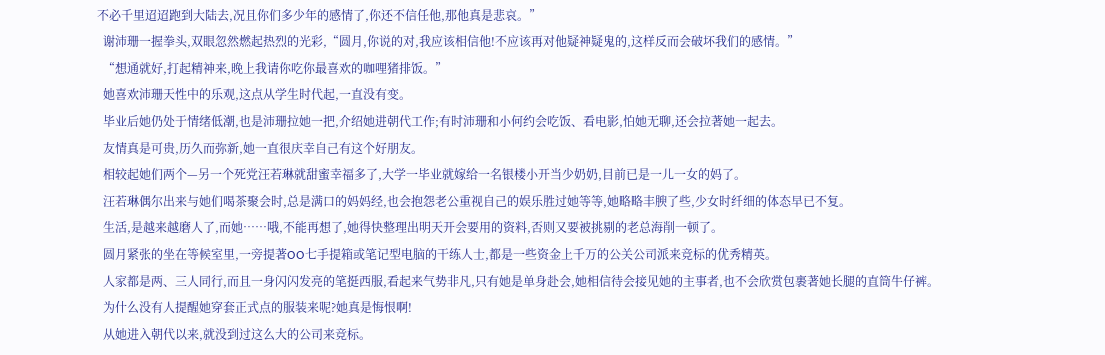不必千里迢迢跑到大陆去,况且你们多少年的感情了,你还不信任他,那他真是悲哀。”
  谢沛珊一握拳头,双眼忽然燃起热烈的光彩,“圆月,你说的对,我应该相信他!不应该再对他疑神疑鬼的,这样反而会破坏我们的感情。”
  “想通就好,打起精神来,晚上我请你吃你最喜欢的咖哩猪排饭。”
  她喜欢沛珊天性中的乐观,这点从学生时代起,一直没有变。
  毕业后她仍处于情绪低潮,也是沛珊拉她一把,介绍她进朝代工作;有时沛珊和小何约会吃饭、看电影,怕她无聊,还会拉著她一起去。
  友情真是可贵,历久而弥新,她一直很庆幸自己有这个好朋友。
  相较起她们两个—另一个死党汪若琳就甜蜜幸福多了,大学一毕业就嫁给一名银楼小开当少奶奶,目前已是一儿一女的妈了。
  汪若琳偶尔出来与她们喝茶聚会时,总是满口的妈妈经,也会抱怨老公重视自己的娱乐胜过她等等,她略略丰腴了些,少女时纤细的体态早已不复。
  生活,是越来越磨人了,而她……哦,不能再想了,她得快整理出明天开会要用的资料,否则又要被挑剔的老总海削一顿了。
  圆月紧张的坐在等候室里,一旁提著OO七手提箱或笔记型电脑的干练人士,都是一些资金上千万的公关公司派来竞标的优秀精英。
  人家都是两、三人同行,而且一身闪闪发亮的笔挺西服,看起来气势非凡,只有她是单身赴会,她相信待会接见她的主事者,也不会欣赏包裹著她长腿的直筒牛仔裤。
  为什么没有人提醒她穿套正式点的服装来呢?她真是悔恨啊!
  从她进入朝代以来,就没到过这么大的公司来竞标。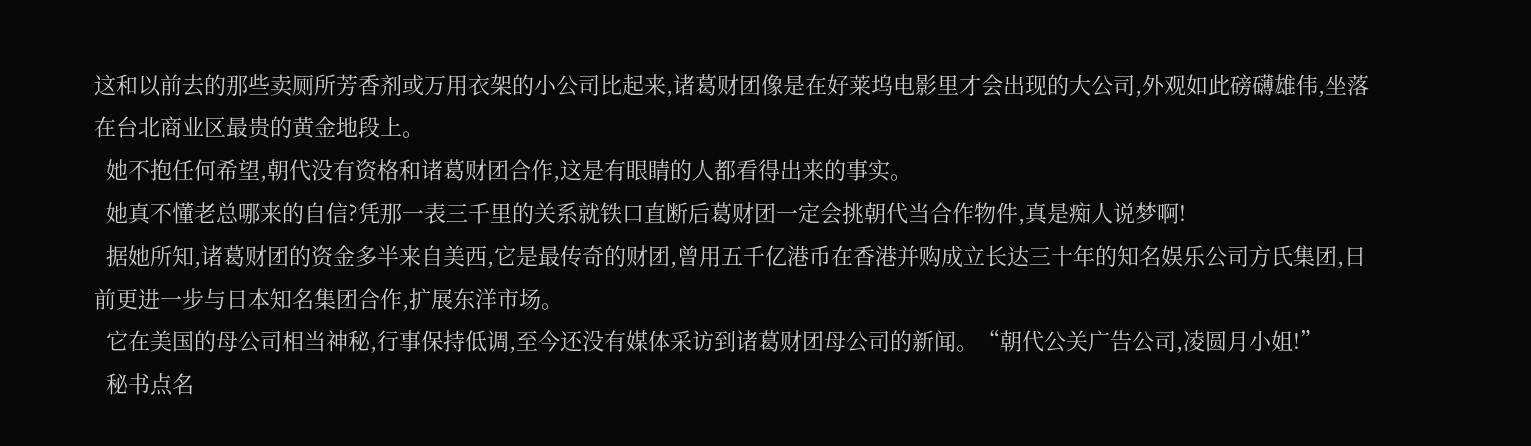这和以前去的那些卖厕所芳香剂或万用衣架的小公司比起来,诸葛财团像是在好莱坞电影里才会出现的大公司,外观如此磅礴雄伟,坐落在台北商业区最贵的黄金地段上。
  她不抱任何希望,朝代没有资格和诸葛财团合作,这是有眼睛的人都看得出来的事实。
  她真不懂老总哪来的自信?凭那一表三千里的关系就铁口直断后葛财团一定会挑朝代当合作物件,真是痴人说梦啊!
  据她所知,诸葛财团的资金多半来自美西,它是最传奇的财团,曾用五千亿港币在香港并购成立长达三十年的知名娱乐公司方氏集团,日前更进一步与日本知名集团合作,扩展东洋市场。
  它在美国的母公司相当神秘,行事保持低调,至今还没有媒体采访到诸葛财团母公司的新闻。“朝代公关广告公司,凌圆月小姐!”
  秘书点名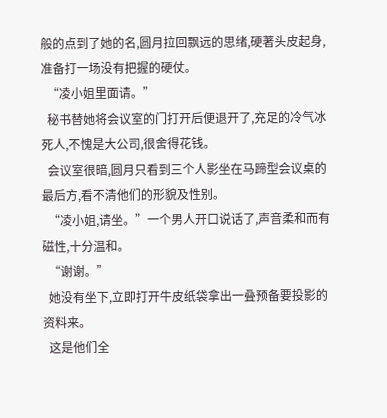般的点到了她的名,圆月拉回飘远的思绪,硬著头皮起身,准备打一场没有把握的硬仗。
  “凌小姐里面请。”
  秘书替她将会议室的门打开后便退开了,充足的冷气冰死人,不愧是大公司,很舍得花钱。
  会议室很暗,圆月只看到三个人影坐在马蹄型会议桌的最后方,看不清他们的形貌及性别。
  “凌小姐,请坐。”一个男人开口说话了,声音柔和而有磁性,十分温和。
  “谢谢。”
  她没有坐下,立即打开牛皮纸袋拿出一叠预备要投影的资料来。
  这是他们全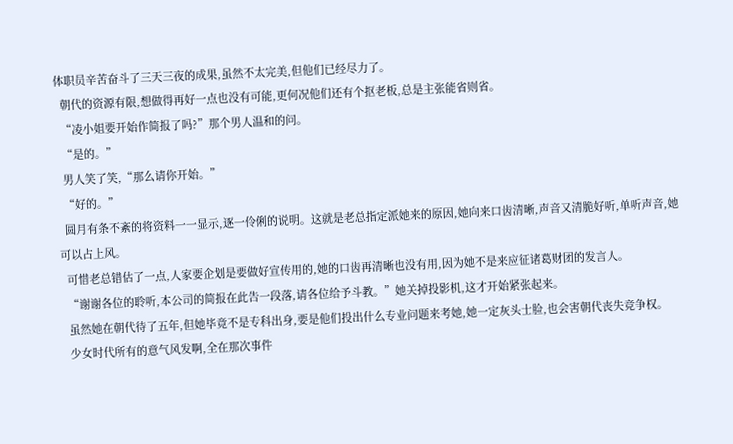体职员辛苦奋斗了三天三夜的成果,虽然不太完美,但他们已经尽力了。
  朝代的资源有限,想做得再好一点也没有可能,更何况他们还有个抠老板,总是主张能省则省。
  “凌小姐要开始作简报了吗?”那个男人温和的问。
  “是的。”
  男人笑了笑,“那么请你开始。”
  “好的。”
  圆月有条不紊的将资料一一显示,逐一伶俐的说明。这就是老总指定派她来的原因,她向来口齿清晰,声音又清脆好听,单听声音,她可以占上风。
  可惜老总错估了一点,人家要企划是要做好宣传用的,她的口齿再清晰也没有用,因为她不是来应征诸葛财团的发言人。
  “谢谢各位的聆听,本公司的简报在此告一段落,请各位给予斗教。”她关掉投影机,这才开始紧张起来。
  虽然她在朝代待了五年,但她毕竟不是专科出身,要是他们投出什么专业问题来考她,她一定灰头士脸,也会害朝代丧失竞争权。
  少女时代所有的意气风发啊,全在那次事件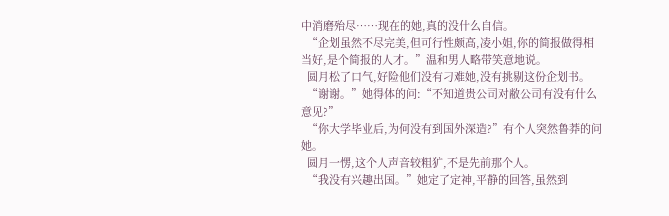中消磨殆尽……现在的她,真的没什么自信。
  “企划虽然不尽完美,但可行性颇高,凌小姐,你的简报做得相当好,是个简报的人才。”温和男人略带笑意地说。
  圆月松了口气,好险他们没有刁难她,没有挑剔这份企划书。
  “谢谢。”她得体的问:“不知道贵公司对敝公司有没有什么意见?”
  “你大学毕业后,为何没有到国外深造?”有个人突然鲁莽的问她。
  圆月一愣,这个人声音较粗犷,不是先前那个人。
  “我没有兴趣出国。”她定了定神,平静的回答,虽然到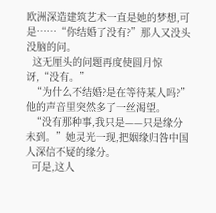欧洲深造建筑艺术一直是她的梦想,可是……“你结婚了没有?”那人又没头没脑的问。
  这无厘头的问题再度使圆月惊讶,“没有。”
  “为什么不结婚?是在等待某人吗?”他的声音里突然多了一丝渴望。
  “没有那种事,我只是——只是缘分未到。”她灵光一现,把姻缘归咎中国人深信不疑的缘分。
  可是,这人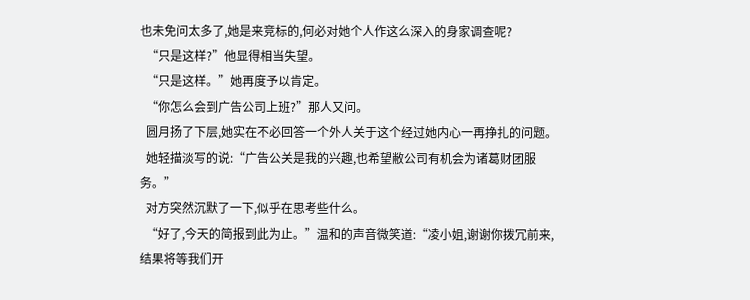也未免问太多了,她是来竞标的,何必对她个人作这么深入的身家调查呢?
  “只是这样?”他显得相当失望。
  “只是这样。”她再度予以肯定。
  “你怎么会到广告公司上班?”那人又问。
  圆月扬了下层,她实在不必回答一个外人关于这个经过她内心一再挣扎的问题。
  她轻描淡写的说:“广告公关是我的兴趣,也希望敝公司有机会为诸葛财团服务。”
  对方突然沉默了一下,似乎在思考些什么。
  “好了,今天的简报到此为止。”温和的声音微笑道:“凌小姐,谢谢你拨冗前来,结果将等我们开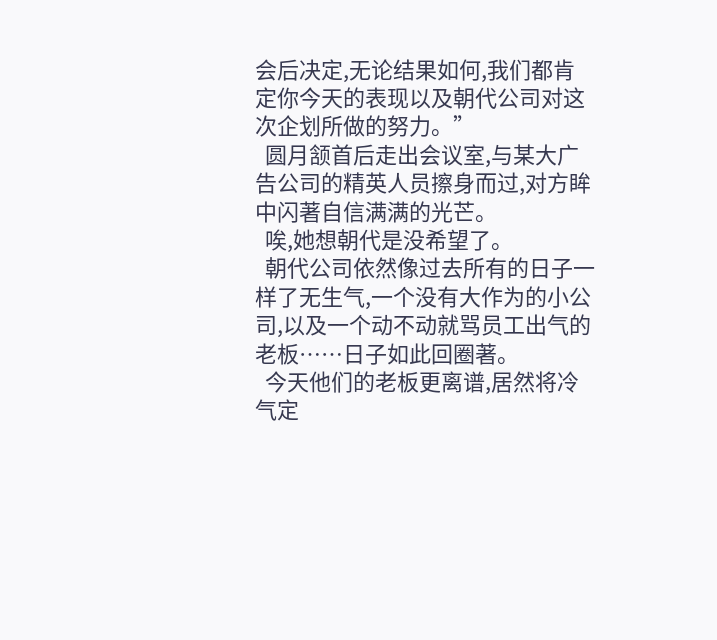会后决定,无论结果如何,我们都肯定你今天的表现以及朝代公司对这次企划所做的努力。”
  圆月颔首后走出会议室,与某大广告公司的精英人员擦身而过,对方眸中闪著自信满满的光芒。
  唉,她想朝代是没希望了。
  朝代公司依然像过去所有的日子一样了无生气,一个没有大作为的小公司,以及一个动不动就骂员工出气的老板……日子如此回圈著。
  今天他们的老板更离谱,居然将冷气定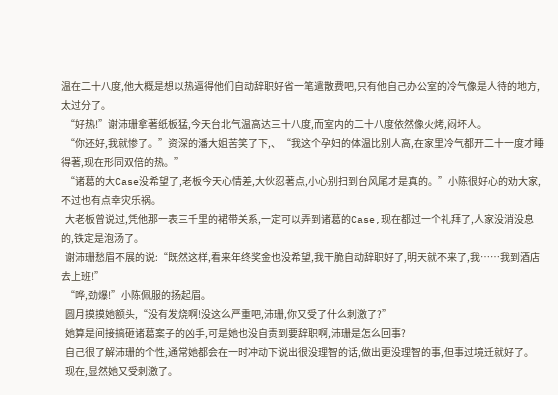温在二十八度,他大概是想以热逼得他们自动辞职好省一笔遣散费吧,只有他自己办公室的冷气像是人待的地方,太过分了。
  “好热!”谢沛珊拿著纸板猛,今天台北气温高达三十八度,而室内的二十八度依然像火烤,闷坏人。
  “你还好,我就惨了。”资深的潘大姐苦笑了下,、“我这个孕妇的体温比别人高,在家里冷气都开二十一度才睡得著,现在形同双倍的热。”
  “诸葛的大Case没希望了,老板今天心情差,大伙忍著点,小心别扫到台风尾才是真的。”小陈很好心的劝大家,不过也有点幸灾乐祸。
  大老板曾说过,凭他那一表三千里的裙带关系,一定可以弄到诸葛的Case,现在都过一个礼拜了,人家没消没息的,铁定是泡汤了。
  谢沛珊愁眉不展的说:“既然这样,看来年终奖金也没希望,我干脆自动辞职好了,明天就不来了,我……我到酒店去上班!”
  “哗,劲爆!”小陈佩服的扬起眉。
  圆月摸摸她额头,“没有发烧啊!没这么严重吧,沛珊,你又受了什么刺激了?”
  她算是间接搞砸诸葛案子的凶手,可是她也没自责到要辞职啊,沛珊是怎么回事?
  自己很了解沛珊的个性,通常她都会在一时冲动下说出很没理智的话,做出更没理智的事,但事过境迁就好了。
  现在,显然她又受刺激了。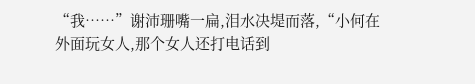“我……”谢沛珊嘴一扁,泪水决堤而落,“小何在外面玩女人,那个女人还打电话到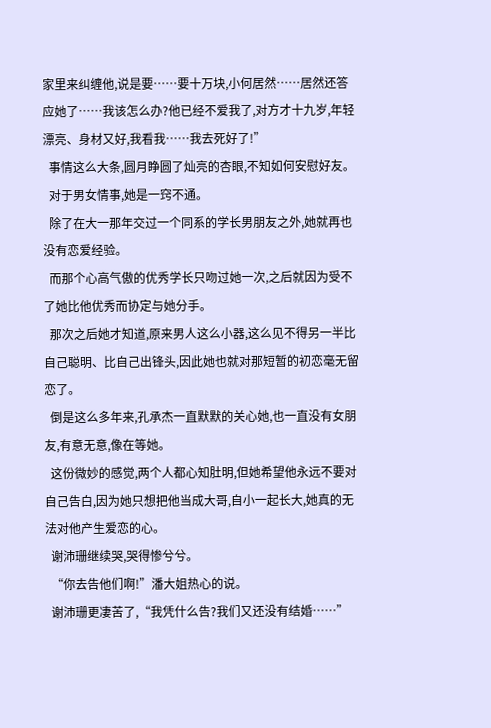家里来纠缠他,说是要……要十万块,小何居然……居然还答应她了……我该怎么办?他已经不爱我了,对方才十九岁,年轻漂亮、身材又好,我看我……我去死好了!”
  事情这么大条,圆月睁圆了灿亮的杏眼,不知如何安慰好友。
  对于男女情事,她是一窍不通。
  除了在大一那年交过一个同系的学长男朋友之外,她就再也没有恋爱经验。
  而那个心高气傲的优秀学长只吻过她一次,之后就因为受不了她比他优秀而协定与她分手。
  那次之后她才知道,原来男人这么小器,这么见不得另一半比自己聪明、比自己出锋头,因此她也就对那短暂的初恋毫无留恋了。
  倒是这么多年来,孔承杰一直默默的关心她,也一直没有女朋友,有意无意,像在等她。
  这份微妙的感觉,两个人都心知肚明,但她希望他永远不要对自己告白,因为她只想把他当成大哥,自小一起长大,她真的无法对他产生爱恋的心。
  谢沛珊继续哭,哭得惨兮兮。
  “你去告他们啊!”潘大姐热心的说。
  谢沛珊更凄苦了,“我凭什么告?我们又还没有结婚……”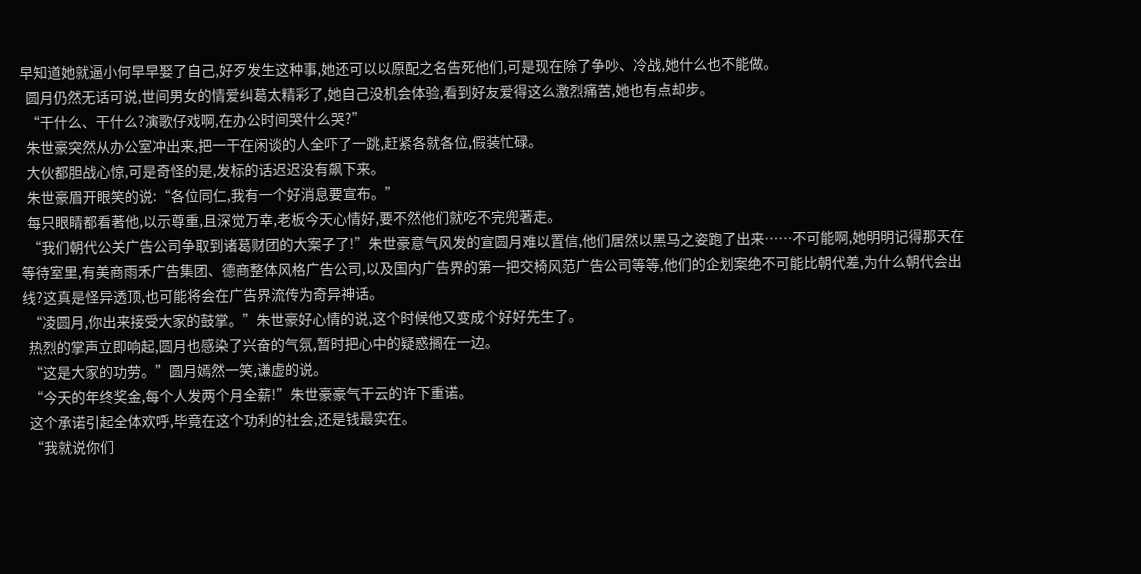早知道她就逼小何早早娶了自己,好歹发生这种事,她还可以以原配之名告死他们,可是现在除了争吵、冷战,她什么也不能做。
  圆月仍然无话可说,世间男女的情爱纠葛太精彩了,她自己没机会体验,看到好友爱得这么激烈痛苦,她也有点却步。
  “干什么、干什么?演歌仔戏啊,在办公时间哭什么哭?”
  朱世豪突然从办公室冲出来,把一干在闲谈的人全吓了一跳,赶紧各就各位,假装忙碌。
  大伙都胆战心惊,可是奇怪的是,发标的话迟迟没有飙下来。
  朱世豪眉开眼笑的说:“各位同仁,我有一个好消息要宣布。”
  每只眼睛都看著他,以示尊重,且深觉万幸,老板今天心情好,要不然他们就吃不完兜著走。
  “我们朝代公关广告公司争取到诸葛财团的大案子了!”朱世豪意气风发的宣圆月难以置信,他们居然以黑马之姿跑了出来……不可能啊,她明明记得那天在等待室里,有美商雨禾广告集团、德商整体风格广告公司,以及国内广告界的第一把交椅风范广告公司等等,他们的企划案绝不可能比朝代差,为什么朝代会出线?这真是怪异透顶,也可能将会在广告界流传为奇异神话。
  “凌圆月,你出来接受大家的鼓掌。”朱世豪好心情的说,这个时候他又变成个好好先生了。
  热烈的掌声立即响起,圆月也感染了兴奋的气氛,暂时把心中的疑惑搁在一边。
  “这是大家的功劳。”圆月嫣然一笑,谦虚的说。
  “今天的年终奖金,每个人发两个月全薪!”朱世豪豪气干云的许下重诺。
  这个承诺引起全体欢呼,毕竟在这个功利的社会,还是钱最实在。
  “我就说你们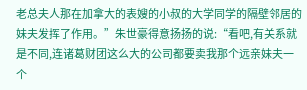老总夫人那在加拿大的表嫂的小叔的大学同学的隔壁邻居的妹夫发挥了作用。”朱世豪得意扬扬的说:“看吧,有关系就是不同,连诸葛财团这么大的公司都要卖我那个远亲妹夫一个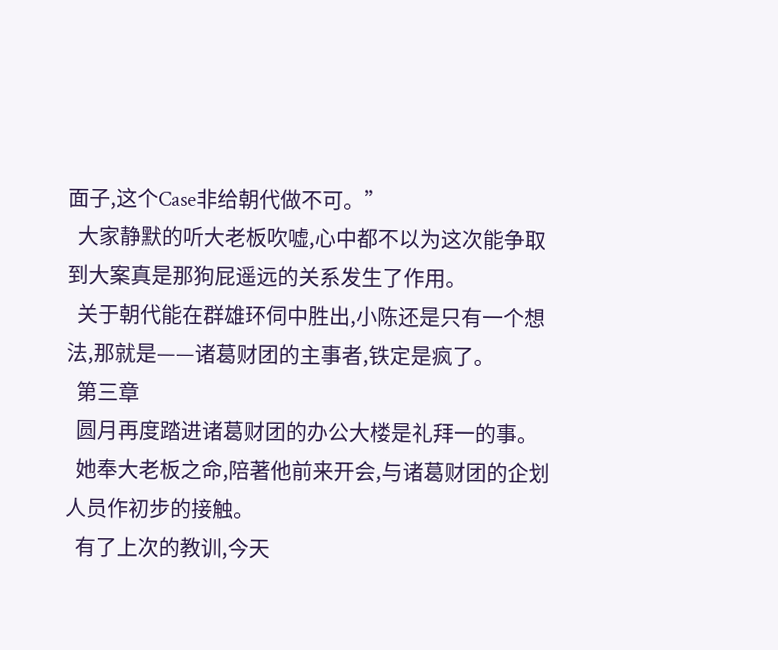面子,这个Case非给朝代做不可。”
  大家静默的听大老板吹嘘,心中都不以为这次能争取到大案真是那狗屁遥远的关系发生了作用。
  关于朝代能在群雄环伺中胜出,小陈还是只有一个想法,那就是——诸葛财团的主事者,铁定是疯了。
  第三章
  圆月再度踏进诸葛财团的办公大楼是礼拜一的事。
  她奉大老板之命,陪著他前来开会,与诸葛财团的企划人员作初步的接触。
  有了上次的教训,今天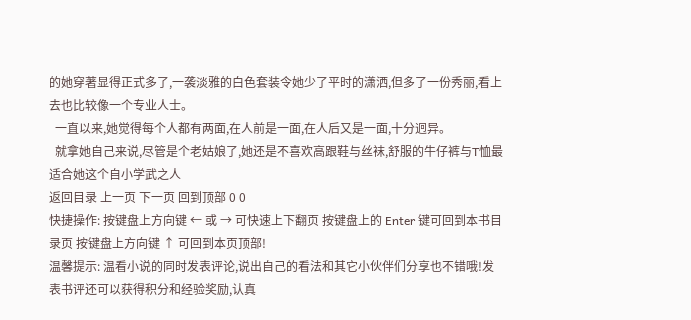的她穿著显得正式多了,一袭淡雅的白色套装令她少了平时的潇洒,但多了一份秀丽,看上去也比较像一个专业人士。
  一直以来,她觉得每个人都有两面,在人前是一面,在人后又是一面,十分迥异。
  就拿她自己来说,尽管是个老姑娘了,她还是不喜欢高跟鞋与丝袜,舒服的牛仔裤与T恤最适合她这个自小学武之人
返回目录 上一页 下一页 回到顶部 0 0
快捷操作: 按键盘上方向键 ← 或 → 可快速上下翻页 按键盘上的 Enter 键可回到本书目录页 按键盘上方向键 ↑ 可回到本页顶部!
温馨提示: 温看小说的同时发表评论,说出自己的看法和其它小伙伴们分享也不错哦!发表书评还可以获得积分和经验奖励,认真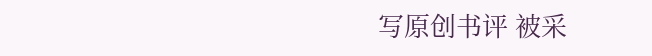写原创书评 被采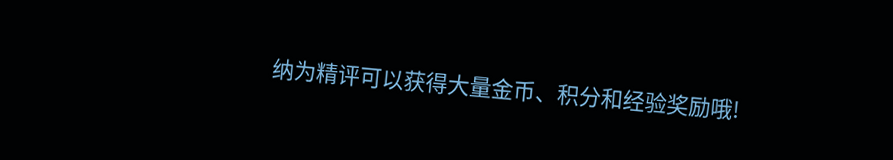纳为精评可以获得大量金币、积分和经验奖励哦!